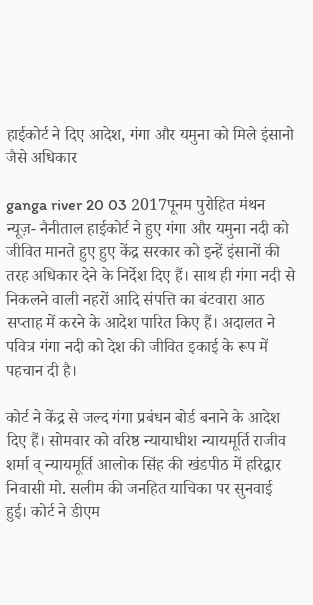हाईकोर्ट ने दिए आदेश, गंगा और यमुना को मिले इंसानो जैसे अधिकार

ganga river 20 03 2017पूनम पुरोहित मंथन न्यूज़- नैनीताल हाईकोर्ट ने हुए गंगा और यमुना नदी को जीवित मानते हुए हुए केंद्र सरकार को इन्हें इंसानों की तरह अधिकार देने के निर्देश दिए हैं। साथ ही गंगा नदी से निकलने वाली नहरों आदि संपत्ति का बंटवारा आठ सप्ताह में करने के आदेश पारित किए हैं। अदालत ने पवित्र गंगा नदी को देश की जीवित इकाई के रूप में पहचान दी है।

कोर्ट ने केंद्र से जल्द गंगा प्रबंधन बोर्ड बनाने के आदेश दिए हैं। सोमवार को वरिष्ठ न्यायाधीश न्यायमूर्ति राजीव शर्मा व् न्यायमूर्ति आलोक सिंह की खंडपीठ में हरिद्वार निवासी मो. सलीम की जनहित याचिका पर सुनवाई हुई। कोर्ट ने डीएम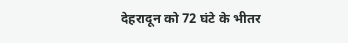देहरादून को 72 घंटे के भीतर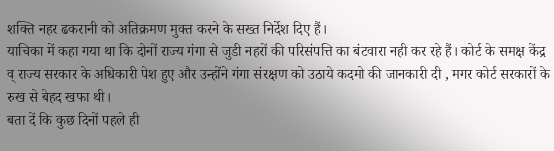शक्ति नहर ढकरानी को अतिक्रमण मुक्त करने के सख्त निर्देश दिए हैं।
याचिका में कहा गया था कि दोनों राज्य गंगा से जुडी नहरों की परिसंपत्ति का बंटवारा नही कर रहे हैं। कोर्ट के समक्ष केंद्र व् राज्य सरकार के अधिकारी पेश हुए और उन्होंने गंगा संरक्षण को उठाये कदमो की जानकारी दी , मगर कोर्ट सरकारों के रुख से बेहद खफा थी।
बता दें कि कुछ दिनों पहले ही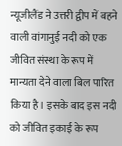न्यूजीलैंड ने उत्तरी द्वीप में बहने वाली वांगानुई नदी को एक जीवित संस्था के रूप में मान्यता देने वाला बिल पारित किया है। इसके बाद इस नदी को जीवित इकाई के रूप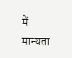में मान्यता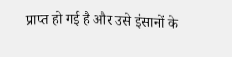प्राप्त हो गई है और उसे इंसानों के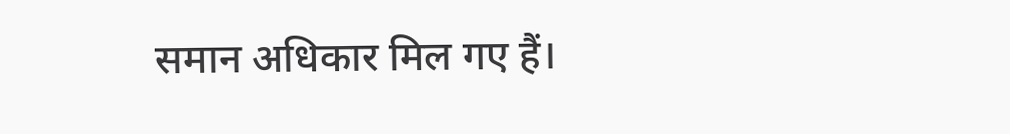समान अधिकार मिल गए हैं।